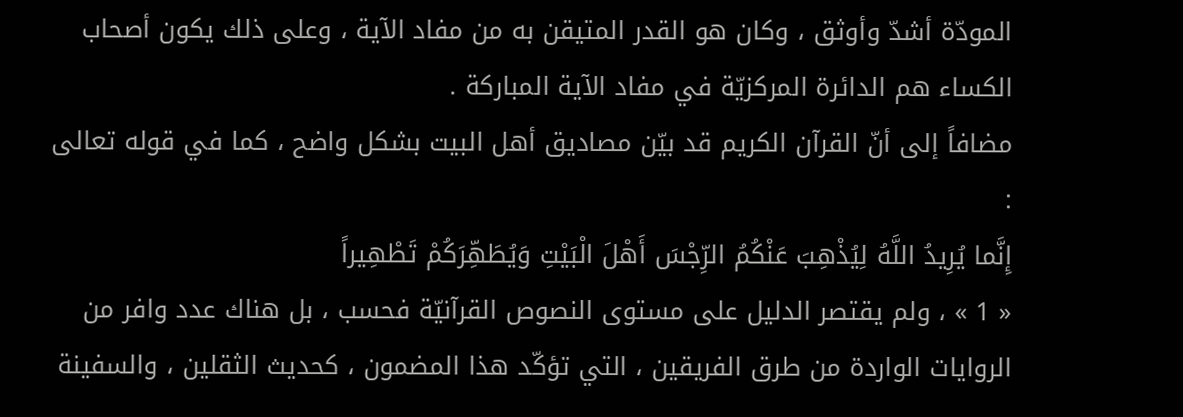المودّة أشدّ وأوثق ، وكان هو القدر المتيقن به من مفاد الآية ، وعلى ذلك يكون أصحاب الكساء هم الدائرة المركزيّة في مفاد الآية المباركة .
مضافاً إلى أنّ القرآن الكريم قد بيّن مصاديق أهل البيت بشكل واضح ، كما في قوله تعالى :
إِنَّما يُرِيدُ اللَّهُ لِيُذْهِبَ عَنْكُمُ الرِّجْسَ أَهْلَ الْبَيْتِ وَيُطَهِّرَكُمْ تَطْهِيراً
« 1 » ، ولم يقتصر الدليل على مستوى النصوص القرآنيّة فحسب ، بل هناك عدد وافر من الروايات الواردة من طرق الفريقين ، التي تؤكّد هذا المضمون ، كحديث الثقلين ، والسفينة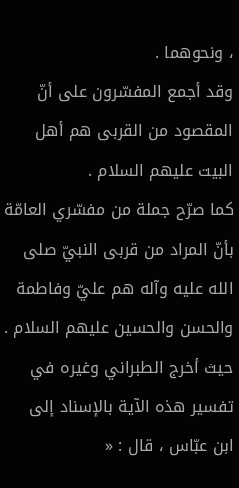، ونحوهما .
وقد أجمع المفسّرون على أنّ المقصود من القربى هم أهل البيت عليهم السلام .
كما صرّح جملة من مفسّري العامّة بأنّ المراد من قربى النبيّ صلى الله عليه وآله هم عليّ وفاطمة والحسن والحسين عليهم السلام .
حيث أخرج الطبراني وغيره في تفسير هذه الآية بالإسناد إلى ابن عبّاس ، قال : «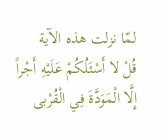لمّا نزلت هذه الآية
قُلْ لا أَسْئَلُكُمْ عَلَيْهِ أَجْراً إِلَّا الْمَوَدَّةَ فِي الْقُرْبى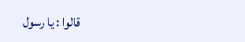قالوا : يا رسول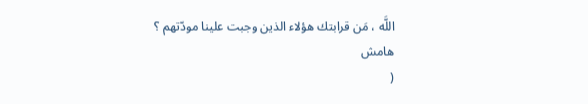اللَّه ، مَن قرابتك هؤلاء الذين وجبت علينا مودّتهم ؟
هامش
(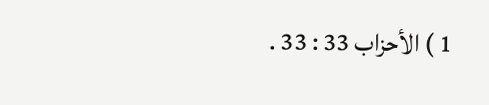1 ) الأحزاب 33 : 33 .